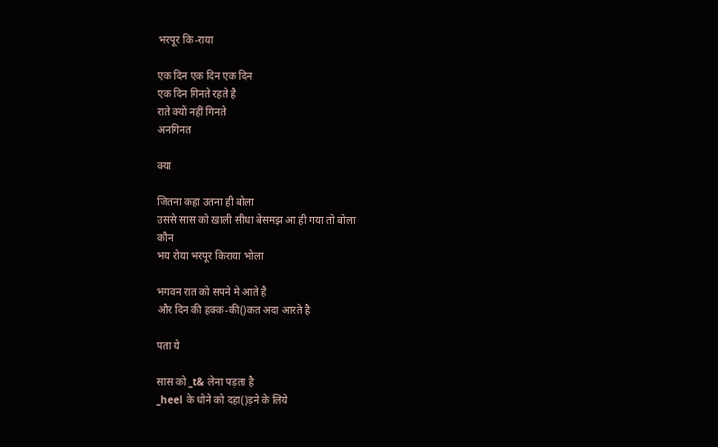भरपूर कि-राया

एक दिन एक दिन एक दिन
एक दिन गिनते रहते है
राते क्यों नहीं गिनते
अनगिनत

क्या

जितना कहा उतना ही बोला
उससे सास को ख़ाली सीधा बेसमझ आ ही गया तो बोला
कौन
भय रोया भरपूर किराया भोला

भगवन रात को सपने मे आते है
और दिन की हक्क-की()कत अदा आरते है

पता ये

सास को _t& लेना पड़ता है
_heel के धोने को दहा()ड़ने के लिये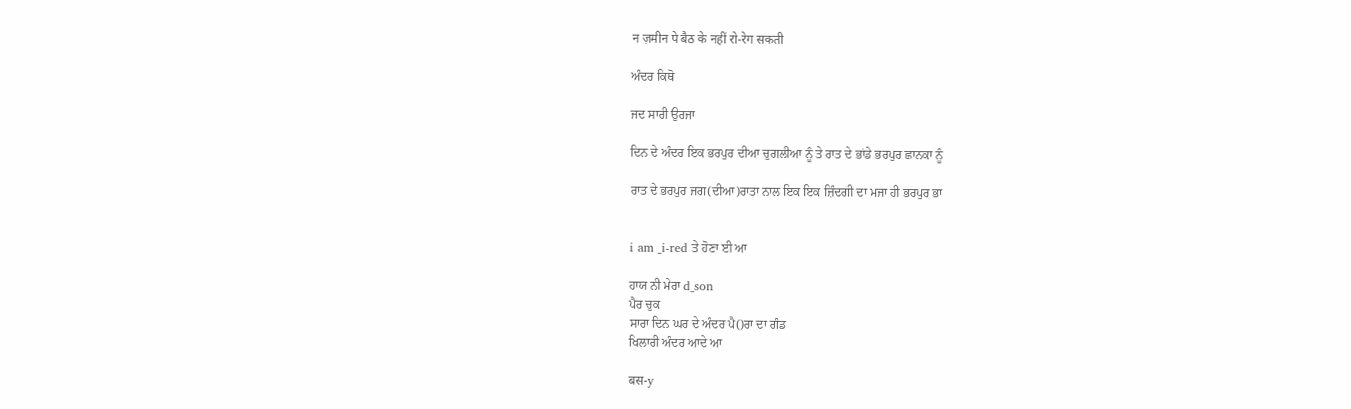न ज़मीन पे बैठ के नहीं रो-रेग सकती

ਅੰਦਰ ਕਿਥੋ

ਜਦ ਸਾਰੀ ਉਰਜਾ

ਦਿਨ ਦੇ ਅੰਦਰ ਇਕ ਭਰਪੁਰ ਦੀਆ ਚੁਗਲੀਆ ਨੂੰ ਤੇ ਰਾਤ ਦੇ ਭਾਂਡੇ ਭਰਪੁਰ ਛਾਨਕਾ ਨੂੰ

ਰਾਤ ਦੇ ਭਰਪੁਰ ਜਗ(ਦੀਆ)ਰਾਤਾ ਨਾਲ ਇਕ ਇਕ ਜ਼ਿੰਦਗੀ ਦਾ ਮਜਾ ਹੀ ਭਰਪੁਰ ਭਾ


i am _i-red ਤੇ ਹੋਣਾ ਈ ਆ

ਹਾਯ ਨੀ ਮੇਰਾ d_son
ਪੈਰ ਚੁਕ
ਸਾਰਾ ਦਿਨ ਘਰ ਦੇ ਅੰਦਰ ਪੈ()ਰਾ ਦਾ ਗੰਡ
ਖਿਲਾਰੀ ਅੰਦਰ ਆਦੇ ਆ

बस-y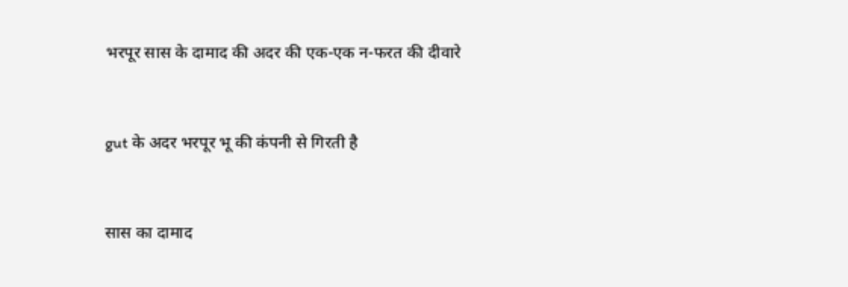भरपूर सास के दामाद की अदर की एक-एक न-फरत की दीवारे


gut के अदर भरपूर भू की कंपनी से गिरती है


सास का दामाद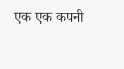एक एक कपनी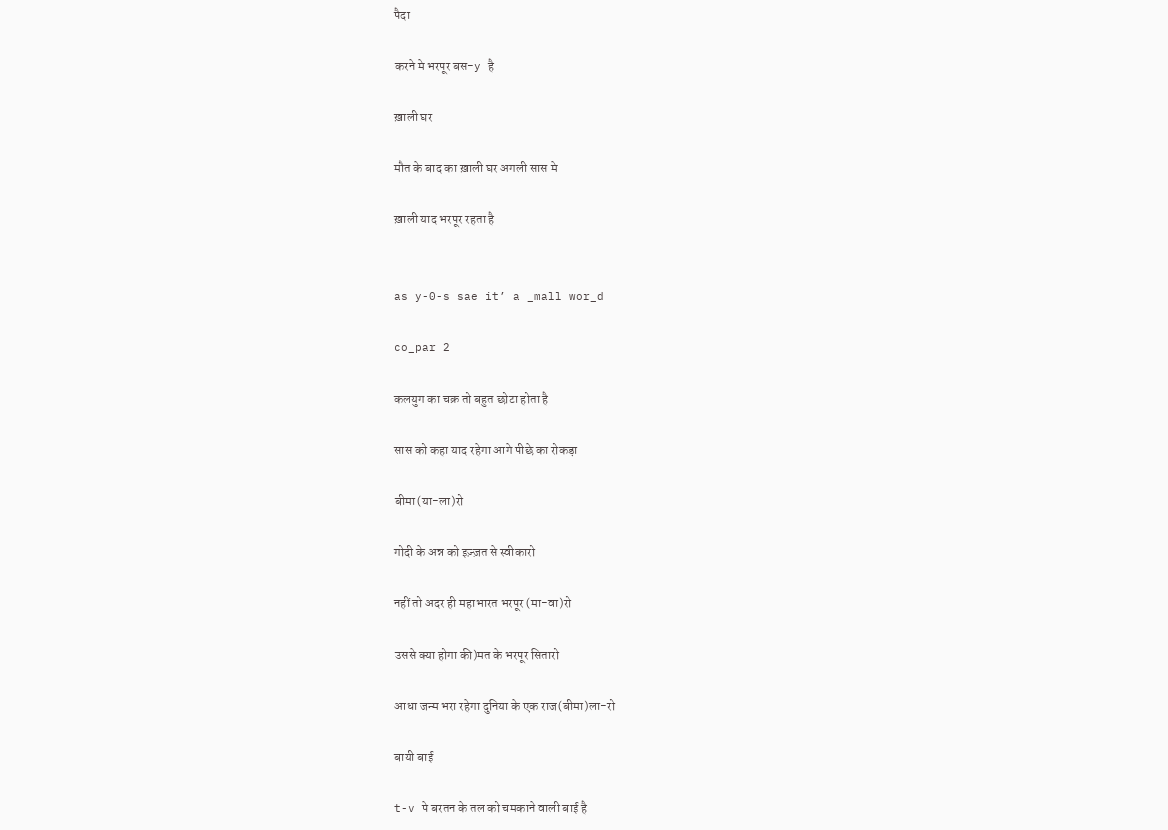पैदा

करने मे भरपूर बस-y है

ख़ाली घर

मौत के बाद का ख़ाली घर अगली सास मे

ख़ाली याद भरपूर रहता है


as y-0-s sae it’ a _mall wor_d

co_par 2

कलयुग का चक्र तो बहुत छोटा होता है

सास को कहा याद रहेगा आगे पीछे का रोकड़ा

बीमा(या-ला)रो

गोदी के अन्न को इज़्ज़त से स्वीकारो

नहीं तो अदर ही महाभारत भरपूर (मा-वा)रो

उससे क्या होगा की)मत के भरपूर सितारो

आधा जन्म भरा रहेगा दुनिया के एक राज(बीमा)ला-रो

बायी बाई

t-v पे बरतन के तल को चमकाने वाली बाई है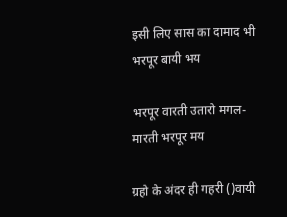इसी लिए सास का दामाद भी भरपूर बायी भय

भरपूर वारती उतारो मगल-मारती भरपूर मय

ग्रहो के अंदर ही गहरी ()वायी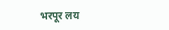भरपूर लय